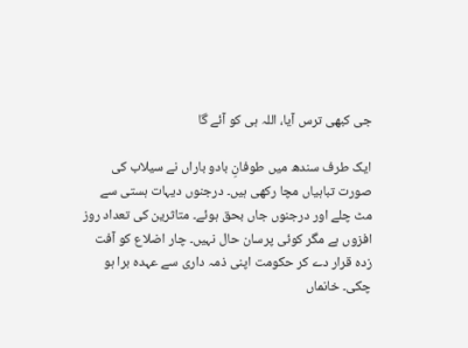جی کبھی ترس آیا، اللہ ہی کو آئے گا

ایک طرف سندھ میں طوفانِ بادو باراں نے سیلاب کی صورت تباہیاں مچا رکھی ہیں۔ درجنوں دیہات ہستی سے مٹ چلے اور درجنوں جاں بحق ہوئے۔ متاثرین کی تعداد روز افزوں ہے مگر کوئی پرسان حال نہیں۔ چار اضلاع کو آفت زدہ قرار دے کر حکومت اپنی ذمہ داری سے عہدہ برا ہو چکی۔ خانماں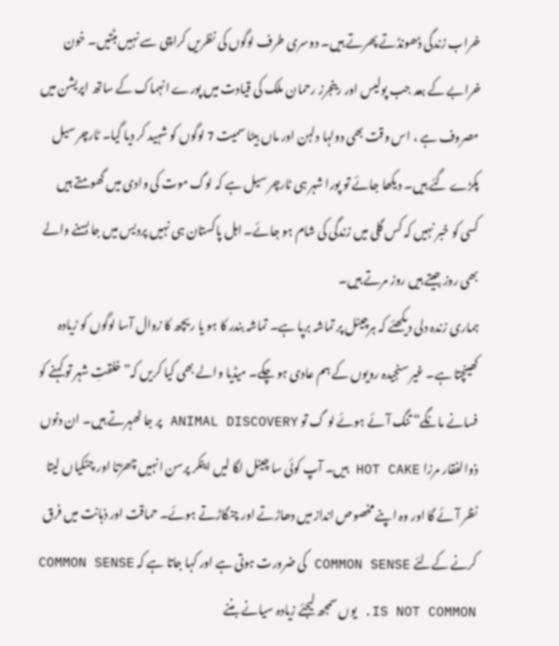خراب زندگی ڈھونڈتے پھرتے ہیں۔ دوسری طرف لوگوں کی نظریں کراچی سے نہیں ہٹتیں۔ خون خرابے کے بعد جب پولیس اور رینجرز رحمان ملک کی قیادت میں پورے انہماک کے ساتھ اپریشن میں مصروف ہے ، اس وقت بھی دولہا دلہن اور ماں بیٹا سمیت 7 لوگوں کو شہید کر دیا گیا۔ ٹارچر سیل پکڑے گئے ہیں۔ دیکھا جائے تو پورا شہر ہی ٹارچر سیل ہے کہ لوگ موت کی وادی میں گھومتے ہیں کسی کو خبر نہیں کہ کس گلی میں زندگی کی شام ہو جائے۔ اہل پاکستان ہی نہیں پردیس میں جا بسنے والے بھی روز جیتے ہیں روز مرتے ہیں۔
ہماری زندہ دلی دیکھئے کہ ہرچینل پر تماشہ برپا ہے۔ تماشہ بندر کا ہو یا ریچھ کا زوال آسا لوگوں کو زیادہ کھینچتا ہے۔ غیر سنجیدہ رویوں کے ہم عادی ہو چکے۔ میڈیا والے بھی کیا کریں کہ”خلقتِ شہر تو کہنے کو فسانے مانگے“ تنگ آئے ہوئے لو گ تو ANIMAL DISCOVERY پر جا ٹھہرتے ہیں۔ ان دنوں ذوالفقار مرزا HOT CAKE ہیں۔ آپ کوئی سا چینل لگا لیں اینکر پرسن انہیں چھڑتا اور چٹکیاں لیتا نظر آئے گا اور وہ اپنے مخصوص انداز میں دھاڑتے اور چنگاڑتے ہوئے۔ حماقت اور ذہانت میں فرق کرنے کےلئے COMMON SENSE کی ضرورت ہوتی ہے اور کہا جاتا ہے کہ COMMON SENSE IS NOT COMMON. یوں سمجھ لیجئے زیادہ سیانے بننے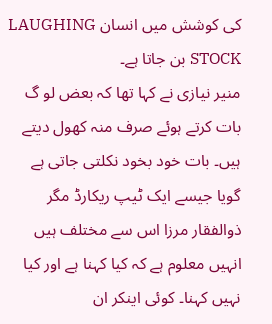کی کوشش میں انسان LAUGHING STOCK بن جاتا ہے۔
منیر نیازی نے کہا تھا کہ بعض لو گ بات کرتے ہوئے صرف منہ کھول دیتے ہیں۔ بات خود بخود نکلتی جاتی ہے گویا جیسے ایک ٹیپ ریکارڈ مگر ذوالفقار مرزا اس سے مختلف ہیں انہیں معلوم ہے کہ کیا کہنا ہے اور کیا نہیں کہنا۔ کوئی اینکر ان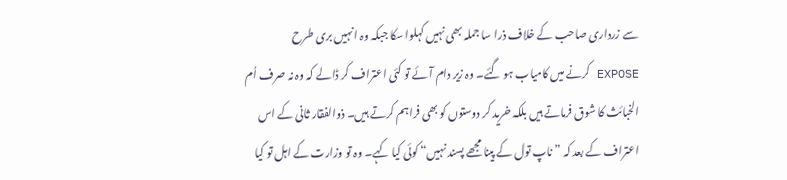سے زرداری صاحب کے خلاف ذرا سا جملہ بھی نہیں کہلوا سکا جبکہ وہ انہیں بری طرح EXPOSE کرنے میں کامیاب ہو گئے۔ وہ زیر دام آئے تو کئی اعتراف کر ڈالے کہ وہ نہ صرف اُم الخبائث کا شوق فرماتے ہیں بلکہ خرید کر دوستوں کو بھی فراہم کرتے ہیں۔ ذوالفقار ثانی کے اس اعتراف کے بعد کہ ”ناپ تول کے پینا مجھے پسند نہیں“ کوئی کیا کہے۔ وہ تو وزارت کے اہل تو کیا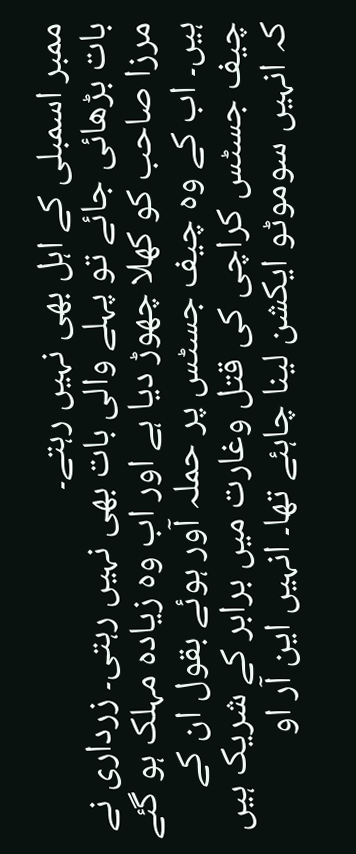ممبر اسمبلی کے اہل بھی نہیں رہتے۔
بات بڑھائی جائے تو پہلے والی بات بھی نہیں رہتی۔ زرداری نے مرزا صاحب کو کھلا چھوڑ دیا ہے اور اب وہ زیادہ مہلک ہو گئے ہیں۔ اب کے وہ چیف جسٹس پر حملہ آور ہوئے بقول ان کے چیف جسٹس کراچی کی قتل وغارت میں برابر کے شریک ہیں کہ انہیں سوموٹو ایکشن لینا چاہئے تھا۔ انہیں این آر او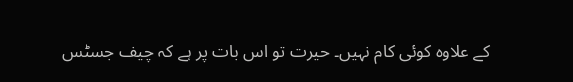کے علاوہ کوئی کام نہیں۔ حیرت تو اس بات پر ہے کہ چیف جسٹس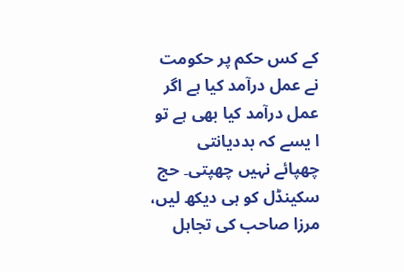کے کس حکم پر حکومت نے عمل درآمد کیا ہے اگر عمل درآمد کیا بھی ہے تو ا یسے کہ بددیانتی چھپائے نہیں چھپتی۔ حج سکینڈل کو ہی دیکھ لیں، مرزا صاحب کی تجاہل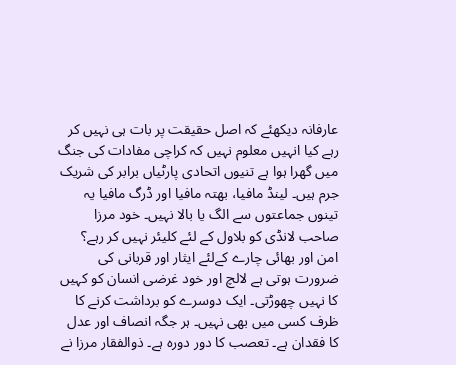عارفانہ دیکھئے کہ اصل حقیقت پر بات ہی نہیں کر رہے کیا انہیں معلوم نہیں کہ کراچی مفادات کی جنگ میں گھرا ہوا ہے تنیوں اتحادی پارٹیاں برابر کی شریک جرم ہیں۔ لینڈ مافیا، بھتہ مافیا اور ڈرگ مافیا یہ تینوں جماعتوں سے الگ یا بالا نہیں۔ خود مرزا صاحب لانڈی کو بلاول کے لئے کلیئر نہیں کر رہے؟
امن اور بھائی چارے کےلئے ایثار اور قربانی کی ضرورت ہوتی ہے لالچ اور خود غرضی انسان کو کہیں کا نہیں چھوڑتی۔ ایک دوسرے کو برداشت کرنے کا ظرف کسی میں بھی نہیں۔ ہر جگہ انصاف اور عدل کا فقدان ہے۔ تعصب کا دور دورہ ہے۔ ذوالفقار مرزا نے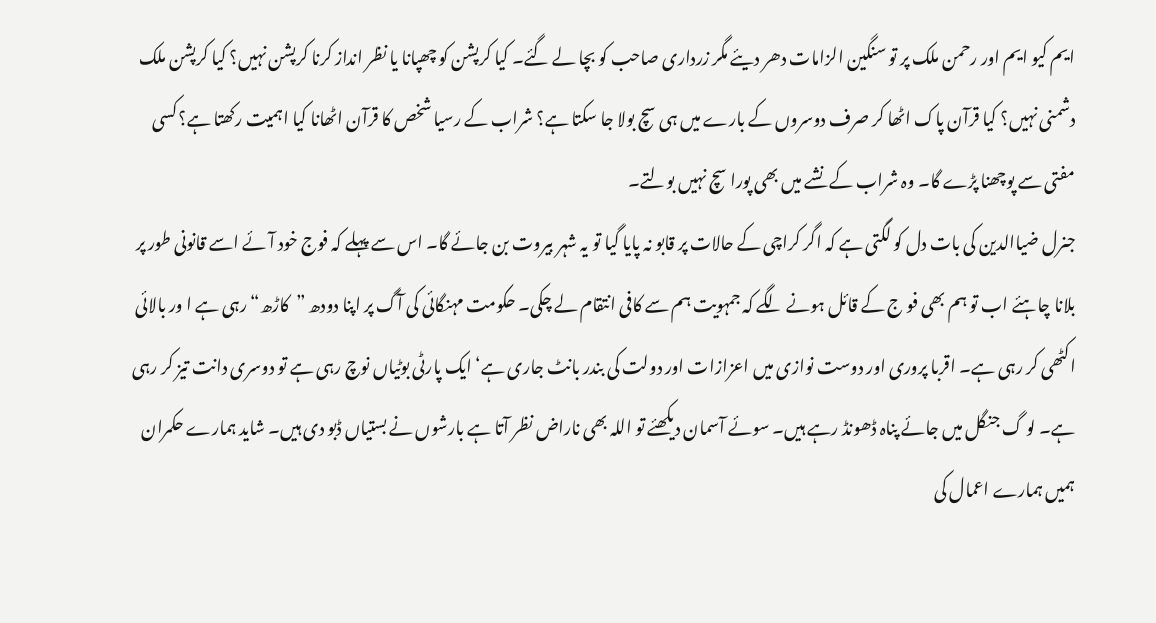ایم کیو ایم اور رحمن ملک پر تو سنگین الزامات دھر دیئے مگر زرداری صاحب کو بچا لے گئے۔ کیا کرپشن کو چھپانا یا نظر انداز کرنا کرپشن نہیں؟ کیا کرپشن ملک دشمنی نہیں؟ کیا قرآن پاک اٹھا کر صرف دوسروں کے بارے میں ہی سچ بولا جا سکتا ہے؟ شراب کے رسیا شخص کا قرآن اٹھانا کیا اہمیت رکھتا ہے؟ کسی مفتی سے پوچھنا پڑے گا۔ وہ شراب کے نشے میں بھی پورا سچ نہیں بولتے۔
جنرل ضیاالدین کی بات دل کو لگتی ہے کہ اگر کراچی کے حالات پر قابو نہ پایا گیا تو یہ شہر بیروت بن جائے گا۔ اس سے پہلے کہ فوج خود آئے اسے قانونی طور پر بلانا چاہئے اب تو ہم بھی فو ج کے قائل ہونے لگے کہ جمہویت ہم سے کافی انتقام لے چکی۔ حکومت مہنگائی کی آگ پر اپنا دودھ ”کاڑھ“ رہی ہے ا ور بالائی اکٹھی کر رہی ہے۔ اقربا پروری اور دوست نوازی میں اعزازات اور دولت کی بندر بانٹ جاری ہے‘ ایک پارٹی بوٹیاں نوچ رہی ہے تو دوسری دانت تیز کر رہی ہے۔ لو گ جنگل میں جائے پناہ ڈھونڈ رہے ہیں۔ سوئے آسمان دیکھئے تو اللہ بھی ناراض نظر آتا ہے بارشوں نے بستیاں ڈبو دی ہیں۔ شاید ہمارے حکمران ہمیں ہمارے اعمال کی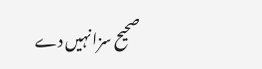صحیح سزا نہیں دے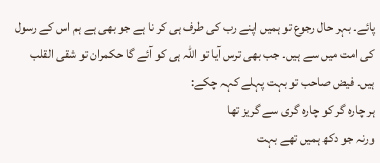پائے۔ بہر حال رجوع تو ہمیں اپنے رب کی طرف ہی کر نا ہے جو بھی ہے ہم اس کے رسول کی امت میں سے ہیں۔ جب بھی ترس آیا تو اللہ ہی کو آئے گا حکمران تو شقی القلب ہیں۔ فیض صاحب تو بہت پہلے کہہ چکے:
ہر چارہ گر کو چارہ گری سے گریز تھا
ورنہ جو دکھ ہمیں تھے بہت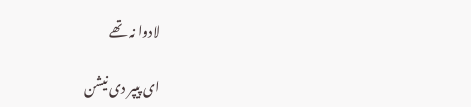لادوا نہ تھے

ای پیپر دی نیشن